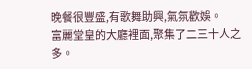晚餐很豐盛,有歌舞助興,氣氛歡娛。
富麗堂皇的大廳裡面,聚集了二三十人之多。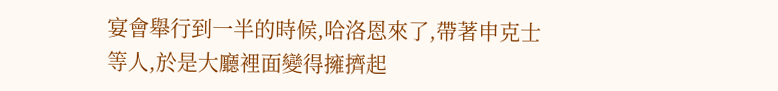宴會舉行到一半的時候,哈洛恩來了,帶著申克士等人,於是大廳裡面變得擁擠起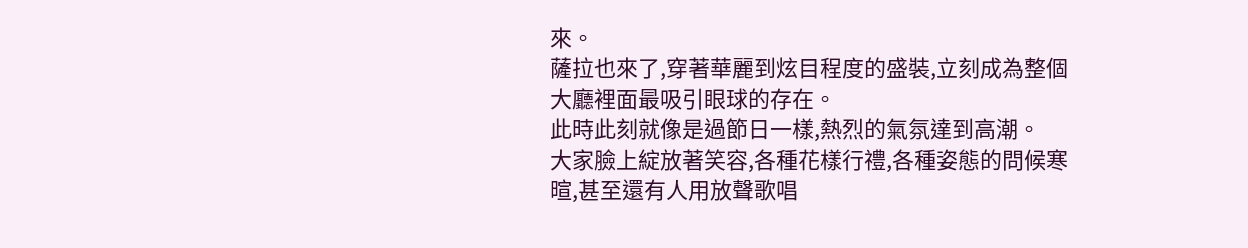來。
薩拉也來了,穿著華麗到炫目程度的盛裝,立刻成為整個大廳裡面最吸引眼球的存在。
此時此刻就像是過節日一樣,熱烈的氣氛達到高潮。
大家臉上綻放著笑容,各種花樣行禮,各種姿態的問候寒暄,甚至還有人用放聲歌唱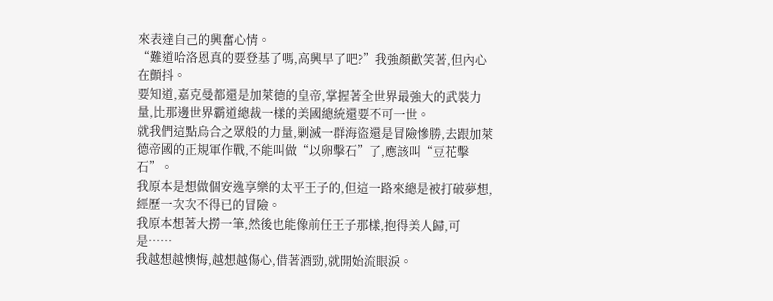來表達自己的興奮心情。
“難道哈洛恩真的要登基了嗎,高興早了吧?”我強顏歡笑著,但內心在顫抖。
要知道,嘉克曼都還是加萊德的皇帝,掌握著全世界最強大的武裝力量,比那邊世界霸道總裁一樣的美國總統還要不可一世。
就我們這點烏合之眾般的力量,剿滅一群海盜還是冒險慘勝,去跟加萊德帝國的正規軍作戰,不能叫做“以卵擊石”了,應該叫“豆花擊石”。
我原本是想做個安逸享樂的太平王子的,但這一路來總是被打破夢想,經歷一次次不得已的冒險。
我原本想著大撈一筆,然後也能像前任王子那樣,抱得美人歸,可是……
我越想越懊悔,越想越傷心,借著酒勁,就開始流眼淚。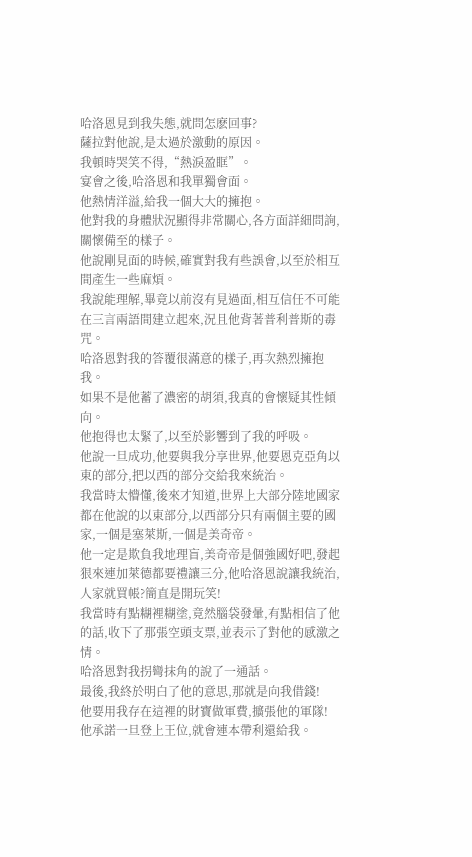哈洛恩見到我失態,就問怎麽回事?
薩拉對他說,是太過於激動的原因。
我頓時哭笑不得,“熱淚盈眶”。
宴會之後,哈洛恩和我單獨會面。
他熱情洋溢,給我一個大大的擁抱。
他對我的身體狀況顯得非常關心,各方面詳細問詢,關懷備至的樣子。
他說剛見面的時候,確實對我有些誤會,以至於相互間產生一些麻煩。
我說能理解,畢竟以前沒有見過面,相互信任不可能在三言兩語間建立起來,況且他背著普利普斯的毒咒。
哈洛恩對我的答覆很滿意的樣子,再次熱烈擁抱我。
如果不是他蓄了濃密的胡須,我真的會懷疑其性傾向。
他抱得也太緊了,以至於影響到了我的呼吸。
他說一旦成功,他要與我分享世界,他要恩克亞角以東的部分,把以西的部分交給我來統治。
我當時太懵懂,後來才知道,世界上大部分陸地國家都在他說的以東部分,以西部分只有兩個主要的國家,一個是塞萊斯,一個是美奇帝。
他一定是欺負我地理盲,美奇帝是個強國好吧,發起狠來連加萊德都要禮讓三分,他哈洛恩說讓我統治,人家就買帳?簡直是開玩笑!
我當時有點糊裡糊塗,竟然腦袋發暈,有點相信了他的話,收下了那張空頭支票,並表示了對他的感激之情。
哈洛恩對我拐彎抹角的說了一通話。
最後,我終於明白了他的意思,那就是向我借錢!
他要用我存在這裡的財寶做軍費,擴張他的軍隊!
他承諾一旦登上王位,就會連本帶利還給我。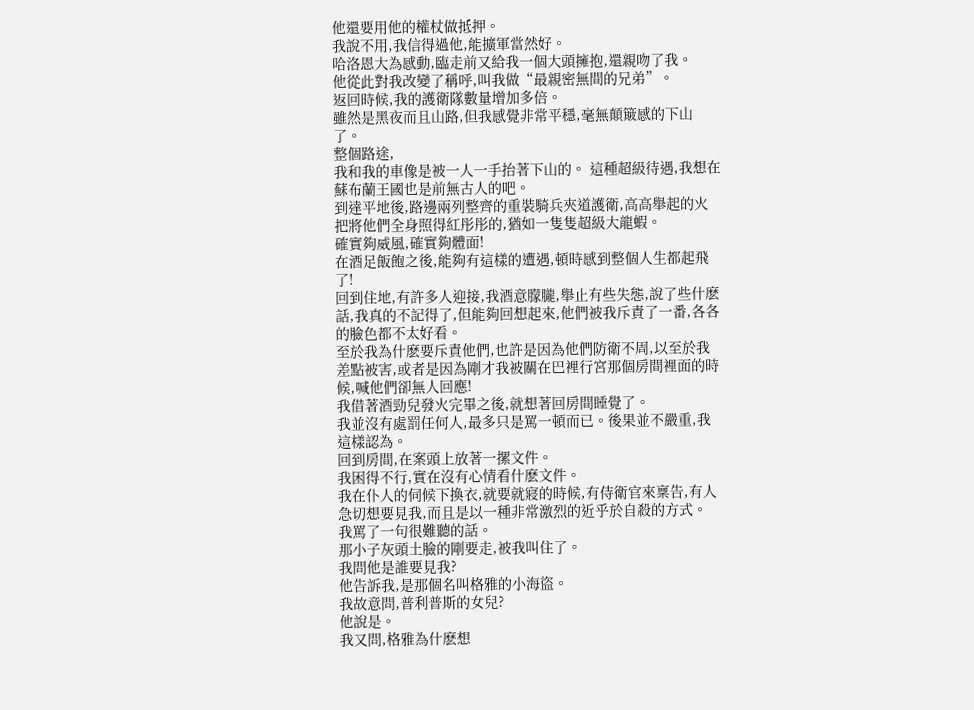他還要用他的權杖做抵押。
我說不用,我信得過他,能擴軍當然好。
哈洛恩大為感動,臨走前又給我一個大頭擁抱,還親吻了我。
他從此對我改變了稱呼,叫我做“最親密無間的兄弟”。
返回時候,我的護衛隊數量增加多倍。
雖然是黑夜而且山路,但我感覺非常平穩,毫無顛簸感的下山了。
整個路途,
我和我的車像是被一人一手抬著下山的。 這種超級待遇,我想在蘇布蘭王國也是前無古人的吧。
到達平地後,路邊兩列整齊的重裝騎兵夾道護衛,高高舉起的火把將他們全身照得紅彤彤的,猶如一隻隻超級大龍蝦。
確實夠威風,確實夠體面!
在酒足飯飽之後,能夠有這樣的遭遇,頓時感到整個人生都起飛了!
回到住地,有許多人迎接,我酒意朦朧,舉止有些失態,說了些什麽話,我真的不記得了,但能夠回想起來,他們被我斥責了一番,各各的臉色都不太好看。
至於我為什麽要斥責他們,也許是因為他們防衛不周,以至於我差點被害,或者是因為剛才我被關在巴裡行宮那個房間裡面的時候,喊他們卻無人回應!
我借著酒勁兒發火完畢之後,就想著回房間睡覺了。
我並沒有處罰任何人,最多只是罵一頓而已。後果並不嚴重,我這樣認為。
回到房間,在案頭上放著一摞文件。
我困得不行,實在沒有心情看什麽文件。
我在仆人的伺候下換衣,就要就寢的時候,有侍衛官來稟告,有人急切想要見我,而且是以一種非常激烈的近乎於自殺的方式。
我罵了一句很難聽的話。
那小子灰頭土臉的剛要走,被我叫住了。
我問他是誰要見我?
他告訴我,是那個名叫格雅的小海盜。
我故意問,普利普斯的女兒?
他說是。
我又問,格雅為什麽想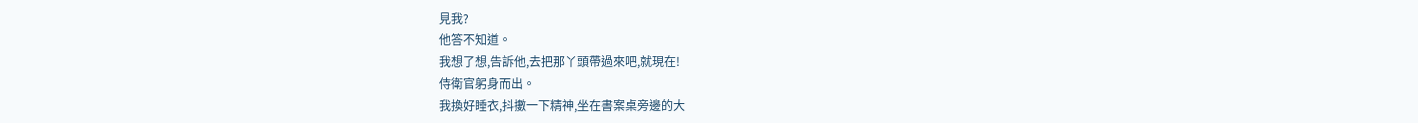見我?
他答不知道。
我想了想,告訴他,去把那丫頭帶過來吧,就現在!
侍衛官躬身而出。
我換好睡衣,抖擻一下精神,坐在書案桌旁邊的大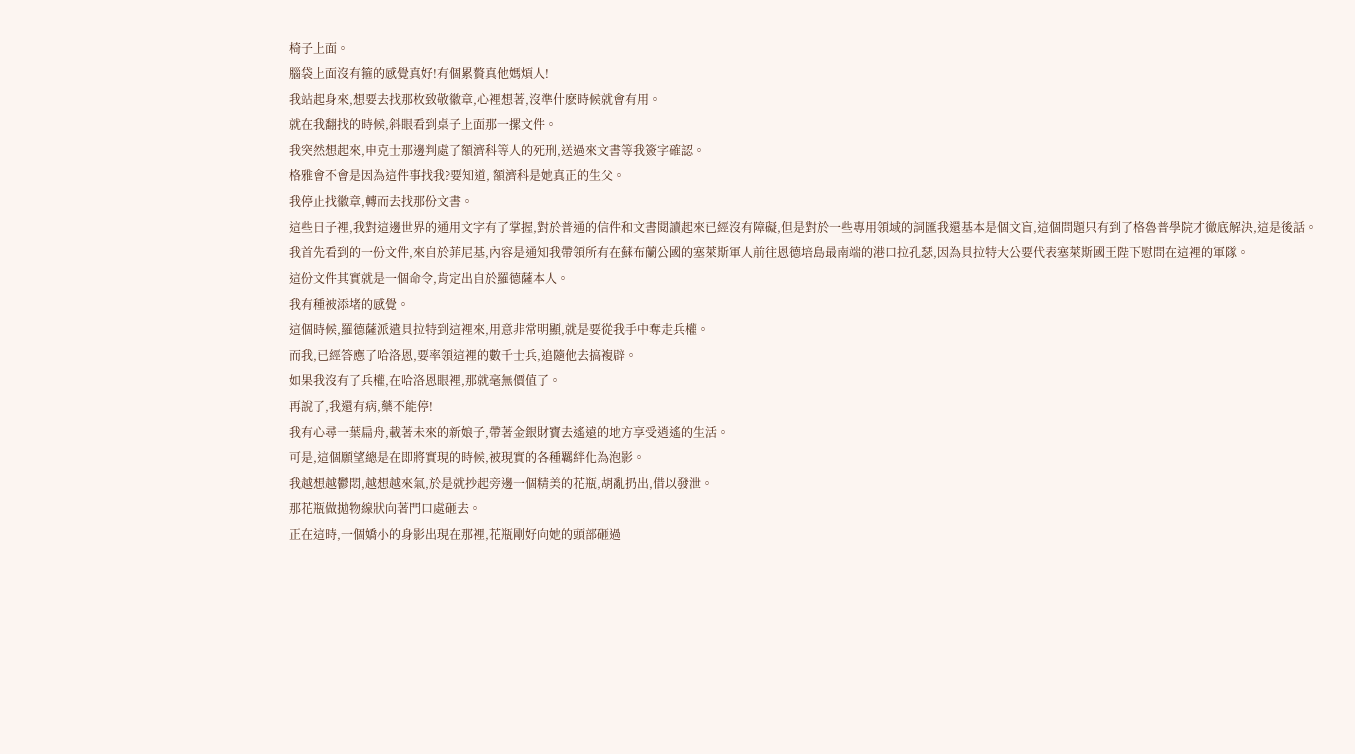椅子上面。
腦袋上面沒有箍的感覺真好!有個累贅真他媽煩人!
我站起身來,想要去找那枚致敬徽章,心裡想著,沒準什麽時候就會有用。
就在我翻找的時候,斜眼看到桌子上面那一摞文件。
我突然想起來,申克士那邊判處了額濟科等人的死刑,送過來文書等我簽字確認。
格雅會不會是因為這件事找我?要知道, 額濟科是她真正的生父。
我停止找徽章,轉而去找那份文書。
這些日子裡,我對這邊世界的通用文字有了掌握,對於普通的信件和文書閱讀起來已經沒有障礙,但是對於一些專用領域的詞匯我還基本是個文盲,這個問題只有到了格魯普學院才徹底解決,這是後話。
我首先看到的一份文件,來自於菲尼基,內容是通知我帶領所有在蘇布蘭公國的塞萊斯軍人前往恩德培島最南端的港口拉孔瑟,因為貝拉特大公要代表塞萊斯國王陛下慰問在這裡的軍隊。
這份文件其實就是一個命令,肯定出自於羅德薩本人。
我有種被添堵的感覺。
這個時候,羅德薩派遣貝拉特到這裡來,用意非常明顯,就是要從我手中奪走兵權。
而我,已經答應了哈洛恩,要率領這裡的數千士兵,追隨他去搞複辟。
如果我沒有了兵權,在哈洛恩眼裡,那就毫無價值了。
再說了,我還有病,藥不能停!
我有心尋一葉扁舟,載著未來的新娘子,帶著金銀財寶去遙遠的地方享受逍遙的生活。
可是,這個願望總是在即將實現的時候,被現實的各種羈絆化為泡影。
我越想越鬱悶,越想越來氣,於是就抄起旁邊一個精美的花瓶,胡亂扔出,借以發泄。
那花瓶做拋物線狀向著門口處砸去。
正在這時,一個嬌小的身影出現在那裡,花瓶剛好向她的頭部砸過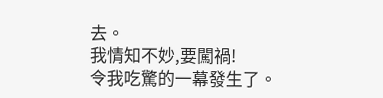去。
我情知不妙,要闖禍!
令我吃驚的一幕發生了。